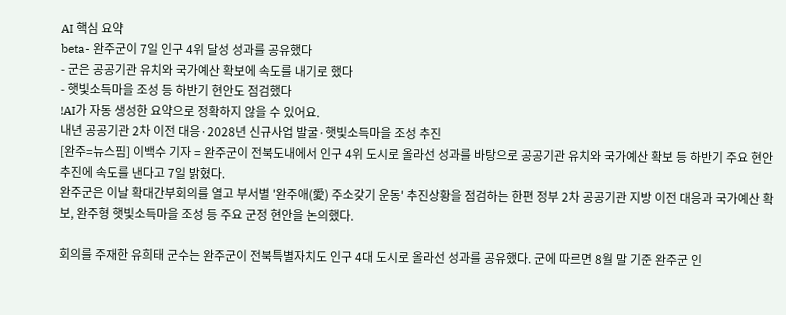AI 핵심 요약
beta- 완주군이 7일 인구 4위 달성 성과를 공유했다
- 군은 공공기관 유치와 국가예산 확보에 속도를 내기로 했다
- 햇빛소득마을 조성 등 하반기 현안도 점검했다
!AI가 자동 생성한 요약으로 정확하지 않을 수 있어요.
내년 공공기관 2차 이전 대응·2028년 신규사업 발굴·햇빛소득마을 조성 추진
[완주=뉴스핌] 이백수 기자 = 완주군이 전북도내에서 인구 4위 도시로 올라선 성과를 바탕으로 공공기관 유치와 국가예산 확보 등 하반기 주요 현안 추진에 속도를 낸다고 7일 밝혔다.
완주군은 이날 확대간부회의를 열고 부서별 '완주애(愛) 주소갖기 운동' 추진상황을 점검하는 한편 정부 2차 공공기관 지방 이전 대응과 국가예산 확보, 완주형 햇빛소득마을 조성 등 주요 군정 현안을 논의했다.

회의를 주재한 유희태 군수는 완주군이 전북특별자치도 인구 4대 도시로 올라선 성과를 공유했다. 군에 따르면 8월 말 기준 완주군 인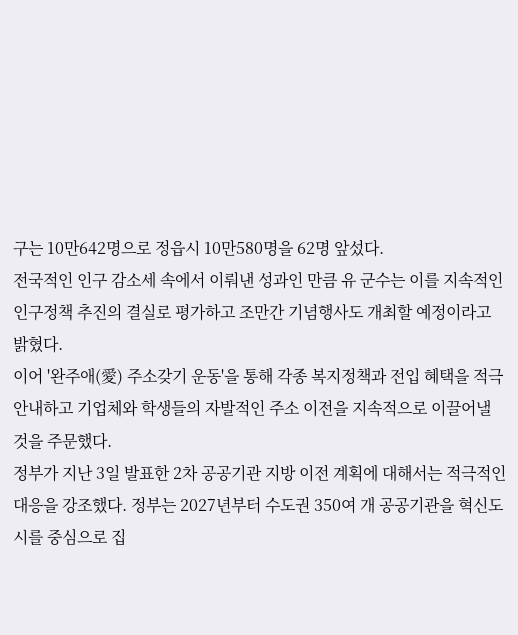구는 10만642명으로 정읍시 10만580명을 62명 앞섰다.
전국적인 인구 감소세 속에서 이뤄낸 성과인 만큼 유 군수는 이를 지속적인 인구정책 추진의 결실로 평가하고 조만간 기념행사도 개최할 예정이라고 밝혔다.
이어 '완주애(愛) 주소갖기 운동'을 통해 각종 복지정책과 전입 혜택을 적극 안내하고 기업체와 학생들의 자발적인 주소 이전을 지속적으로 이끌어낼 것을 주문했다.
정부가 지난 3일 발표한 2차 공공기관 지방 이전 계획에 대해서는 적극적인 대응을 강조했다. 정부는 2027년부터 수도권 350여 개 공공기관을 혁신도시를 중심으로 집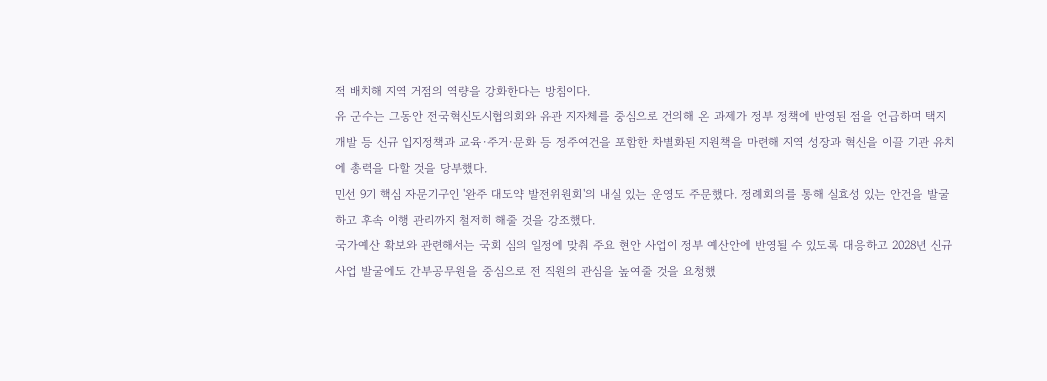적 배치해 지역 거점의 역량을 강화한다는 방침이다.
유 군수는 그동안 전국혁신도시협의회와 유관 지자체를 중심으로 건의해 온 과제가 정부 정책에 반영된 점을 언급하며 택지개발 등 신규 입지정책과 교육·주거·문화 등 정주여건을 포함한 차별화된 지원책을 마련해 지역 성장과 혁신을 이끌 기관 유치에 총력을 다할 것을 당부했다.
민선 9기 핵심 자문기구인 '완주 대도약 발전위원회'의 내실 있는 운영도 주문했다. 정례회의를 통해 실효성 있는 안건을 발굴하고 후속 이행 관리까지 철저히 해줄 것을 강조했다.
국가예산 확보와 관련해서는 국회 심의 일정에 맞춰 주요 현안 사업이 정부 예산안에 반영될 수 있도록 대응하고 2028년 신규사업 발굴에도 간부공무원을 중심으로 전 직원의 관심을 높여줄 것을 요청했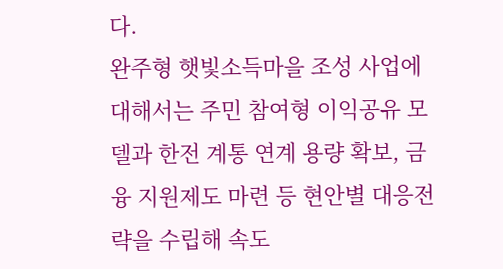다.
완주형 햇빛소득마을 조성 사업에 대해서는 주민 참여형 이익공유 모델과 한전 계통 연계 용량 확보, 금융 지원제도 마련 등 현안별 대응전략을 수립해 속도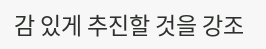감 있게 추진할 것을 강조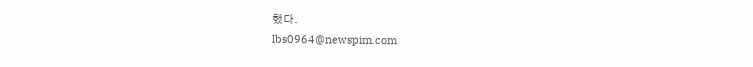했다.
lbs0964@newspim.com